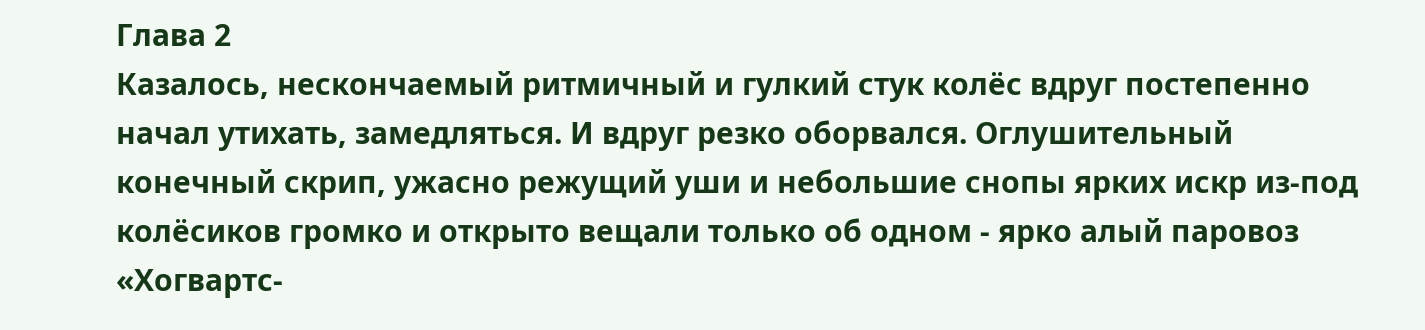Глава 2
Казалось, нескончаемый ритмичный и гулкий стук колёс вдруг постепенно начал утихать, замедляться. И вдруг резко оборвался. Оглушительный конечный скрип, ужасно режущий уши и небольшие снопы ярких искр из-под колёсиков громко и открыто вещали только об одном - ярко алый паровоз «Хогвартс-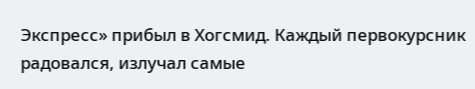Экспресс» прибыл в Хогсмид. Каждый первокурсник радовался, излучал самые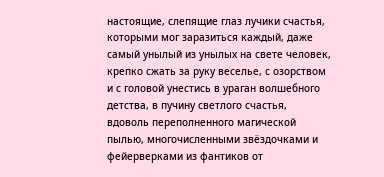настоящие, слепящие глаз лучики счастья, которыми мог заразиться каждый, даже самый унылый из унылых на свете человек, крепко сжать за руку веселье, с озорством и с головой унестись в ураган волшебного детства, в пучину светлого счастья, вдоволь переполненного магической пылью, многочисленными звёздочками и фейерверками из фантиков от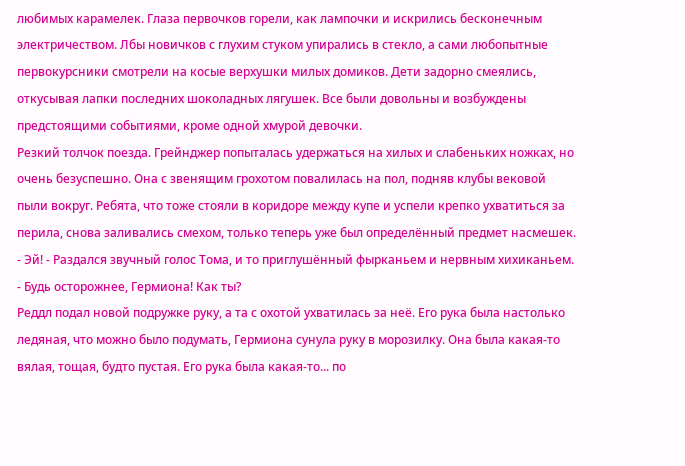любимых карамелек. Глаза первочков горели, как лампочки и искрились бесконечным электричеством. Лбы новичков с глухим стуком упирались в стекло, а сами любопытные первокурсники смотрели на косые верхушки милых домиков. Дети задорно смеялись, откусывая лапки последних шоколадных лягушек. Все были довольны и возбуждены предстоящими событиями, кроме одной хмурой девочки.
Резкий толчок поезда. Грейнджер попыталась удержаться на хилых и слабеньких ножках, но очень безуспешно. Она с звенящим грохотом повалилась на пол, подняв клубы вековой пыли вокруг. Ребята, что тоже стояли в коридоре между купе и успели крепко ухватиться за перила, снова заливались смехом, только теперь уже был определённый предмет насмешек.
- Эй! - Раздался звучный голос Тома, и то приглушённый фырканьем и нервным хихиканьем. - Будь осторожнее, Гермиона! Как ты?
Реддл подал новой подружке руку, а та с охотой ухватилась за неё. Его рука была настолько ледяная, что можно было подумать, Гермиона сунула руку в морозилку. Она была какая-то вялая, тощая, будто пустая. Его рука была какая-то... по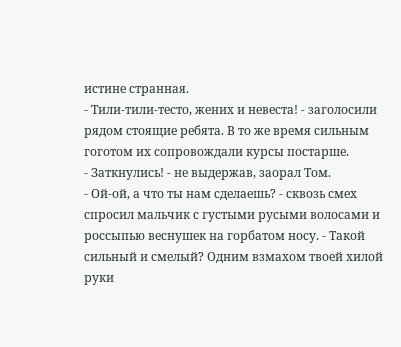истине странная.
- Тили-тили-тесто, жених и невеста! - заголосили рядом стоящие ребята. В то же время сильным гоготом их сопровождали курсы постарше.
- Заткнулись! - не выдержав, заорал Том.
- Ой-ой, а что ты нам сделаешь? - сквозь смех спросил мальчик с густыми русыми волосами и россыпью веснушек на горбатом носу. - Такой сильный и смелый? Одним взмахом твоей хилой руки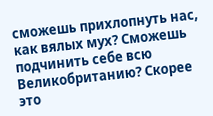сможешь прихлопнуть нас, как вялых мух? Сможешь подчинить себе всю Великобританию? Скорее это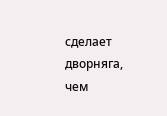сделает дворняга, чем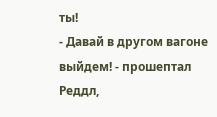ты!
- Давай в другом вагоне выйдем! - прошептал Реддл,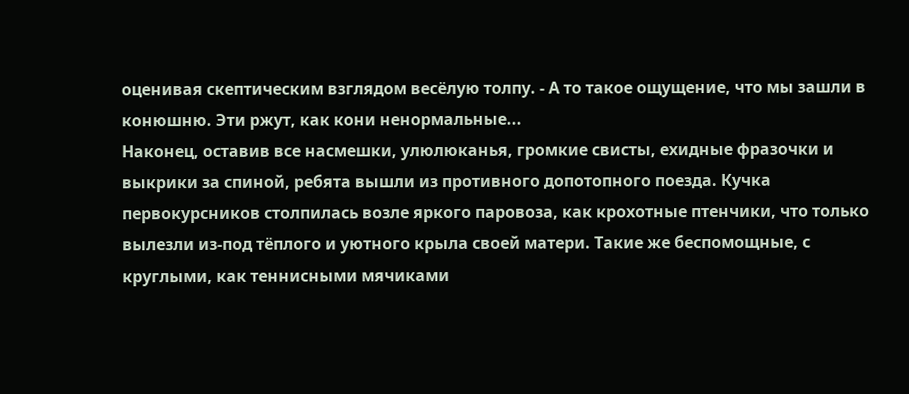оценивая скептическим взглядом весёлую толпу. - А то такое ощущение, что мы зашли в конюшню. Эти ржут, как кони ненормальные...
Наконец, оставив все насмешки, улюлюканья, громкие свисты, ехидные фразочки и выкрики за спиной, ребята вышли из противного допотопного поезда. Кучка первокурсников столпилась возле яркого паровоза, как крохотные птенчики, что только вылезли из-под тёплого и уютного крыла своей матери. Такие же беспомощные, с круглыми, как теннисными мячиками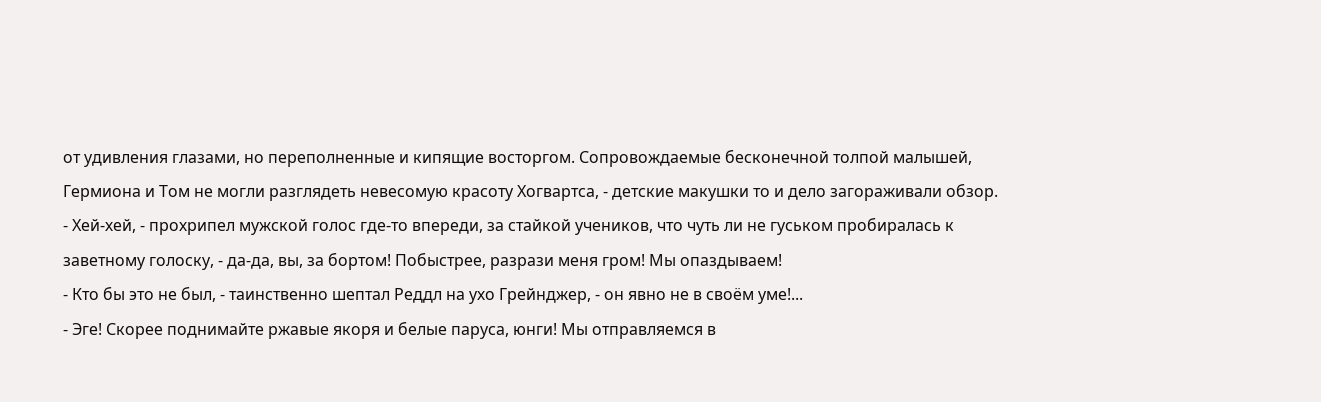от удивления глазами, но переполненные и кипящие восторгом. Сопровождаемые бесконечной толпой малышей, Гермиона и Том не могли разглядеть невесомую красоту Хогвартса, - детские макушки то и дело загораживали обзор.
- Хей-хей, - прохрипел мужской голос где-то впереди, за стайкой учеников, что чуть ли не гуськом пробиралась к заветному голоску, - да-да, вы, за бортом! Побыстрее, разрази меня гром! Мы опаздываем!
- Кто бы это не был, - таинственно шептал Реддл на ухо Грейнджер, - он явно не в своём уме!...
- Эге! Скорее поднимайте ржавые якоря и белые паруса, юнги! Мы отправляемся в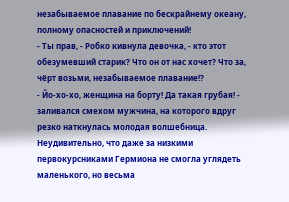незабываемое плавание по бескрайнему океану, полному опасностей и приключений!
- Ты прав, - Робко кивнула девочка, - кто этот обезумевший старик? Что он от нас хочет? Что за, чёрт возьми, незабываемое плавание!?
- Йо-хо-хо, женщина на борту! Да такая грубая! - заливался смехом мужчина, на которого вдруг резко наткнулась молодая волшебница.
Неудивительно, что даже за низкими первокурсниками Гермиона не смогла углядеть маленького, но весьма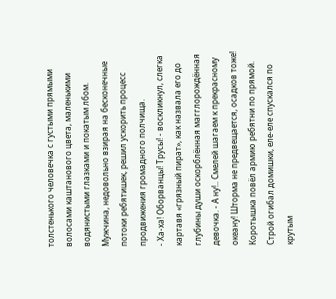толстенького человечка с густыми прямыми волосами каштанового цвета, маленькими водянистыми глазками и покатым лбом. Мужчина, недовольно взирая на бесконечные потоки ребятишек, решил ускорить процесс продвижения громадного полчища.
- Ха-ха! Оборванцы! Трусы! - воскликнул, слегка картавя «грязный пират», как назвала его до глубины души оскорблённая магглорождённая девочка. - А ну!.. Смелей шагаем к прекрасному океану! Шторма не предвещается, осадков тоже!
Коротышка повёл армию ребятни по прямой. Строй огибал домишки, еле-еле спускался по крутым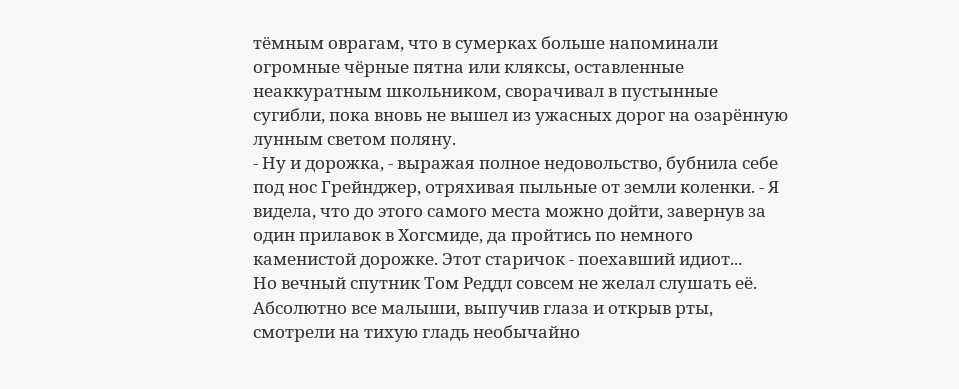тёмным оврагам, что в сумерках больше напоминали огромные чёрные пятна или кляксы, оставленные неаккуратным школьником, сворачивал в пустынные сугибли, пока вновь не вышел из ужасных дорог на озарённую лунным светом поляну.
- Ну и дорожка, - выражая полное недовольство, бубнила себе под нос Грейнджер, отряхивая пыльные от земли коленки. - Я видела, что до этого самого места можно дойти, завернув за один прилавок в Хогсмиде, да пройтись по немного каменистой дорожке. Этот старичок - поехавший идиот...
Но вечный спутник Том Реддл совсем не желал слушать её. Абсолютно все малыши, выпучив глаза и открыв рты, смотрели на тихую гладь необычайно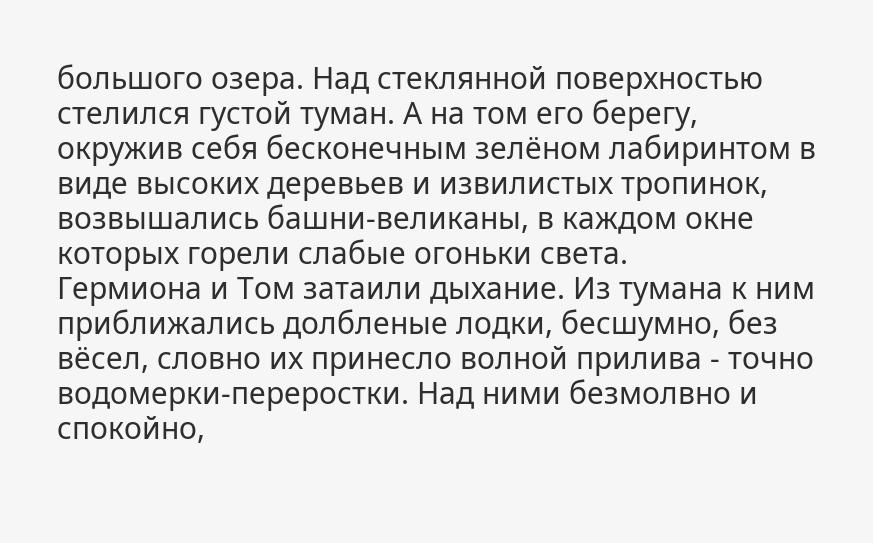большого озера. Над стеклянной поверхностью стелился густой туман. А на том его берегу, окружив себя бесконечным зелёном лабиринтом в виде высоких деревьев и извилистых тропинок, возвышались башни-великаны, в каждом окне которых горели слабые огоньки света.
Гермиона и Том затаили дыхание. Из тумана к ним приближались долбленые лодки, бесшумно, без вёсел, словно их принесло волной прилива - точно водомерки-переростки. Над ними безмолвно и спокойно,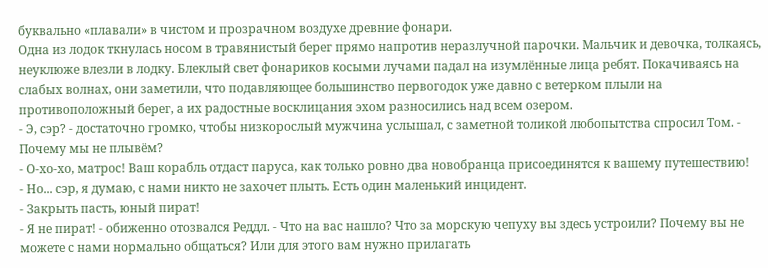буквально «плавали» в чистом и прозрачном воздухе древние фонари.
Одна из лодок ткнулась носом в травянистый берег прямо напротив неразлучной парочки. Мальчик и девочка, толкаясь, неуклюже влезли в лодку. Блеклый свет фонариков косыми лучами падал на изумлённые лица ребят. Покачиваясь на слабых волнах, они заметили, что подавляющее большинство первогодок уже давно с ветерком плыли на противоположный берег, а их радостные восклицания эхом разносились над всем озером.
- Э, сэр? - достаточно громко, чтобы низкорослый мужчина услышал, с заметной толикой любопытства спросил Том. - Почему мы не плывём?
- О-хо-хо, матрос! Ваш корабль отдаст паруса, как только ровно два новобранца присоединятся к вашему путешествию!
- Но... сэр, я думаю, с нами никто не захочет плыть. Есть один маленький инцидент.
- Закрыть пасть, юный пират!
- Я не пират! - обиженно отозвался Реддл. - Что на вас нашло? Что за морскую чепуху вы здесь устроили? Почему вы не можете с нами нормально общаться? Или для этого вам нужно прилагать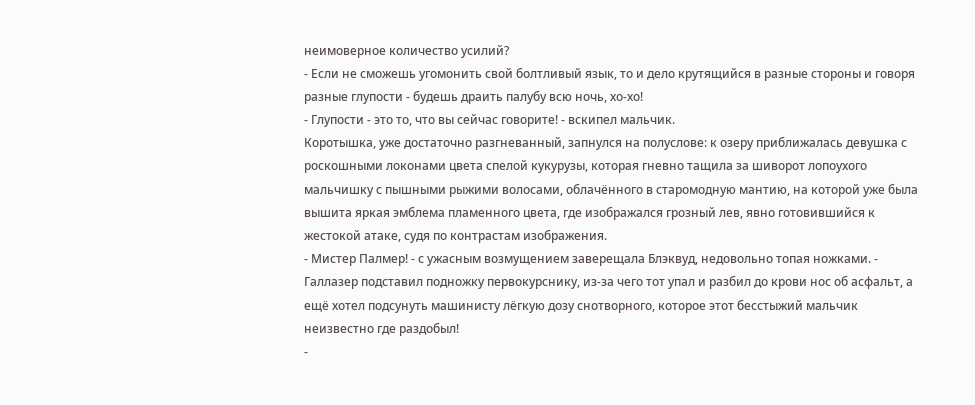неимоверное количество усилий?
- Если не сможешь угомонить свой болтливый язык, то и дело крутящийся в разные стороны и говоря разные глупости - будешь драить палубу всю ночь, хо-хо!
- Глупости - это то, что вы сейчас говорите! - вскипел мальчик.
Коротышка, уже достаточно разгневанный, запнулся на полуслове: к озеру приближалась девушка с роскошными локонами цвета спелой кукурузы, которая гневно тащила за шиворот лопоухого мальчишку с пышными рыжими волосами, облачённого в старомодную мантию, на которой уже была вышита яркая эмблема пламенного цвета, где изображался грозный лев, явно готовившийся к жестокой атаке, судя по контрастам изображения.
- Мистер Палмер! - с ужасным возмущением заверещала Блэквуд, недовольно топая ножками. - Галлазер подставил подножку первокурснику, из-за чего тот упал и разбил до крови нос об асфальт, а ещё хотел подсунуть машинисту лёгкую дозу снотворного, которое этот бесстыжий мальчик неизвестно где раздобыл!
-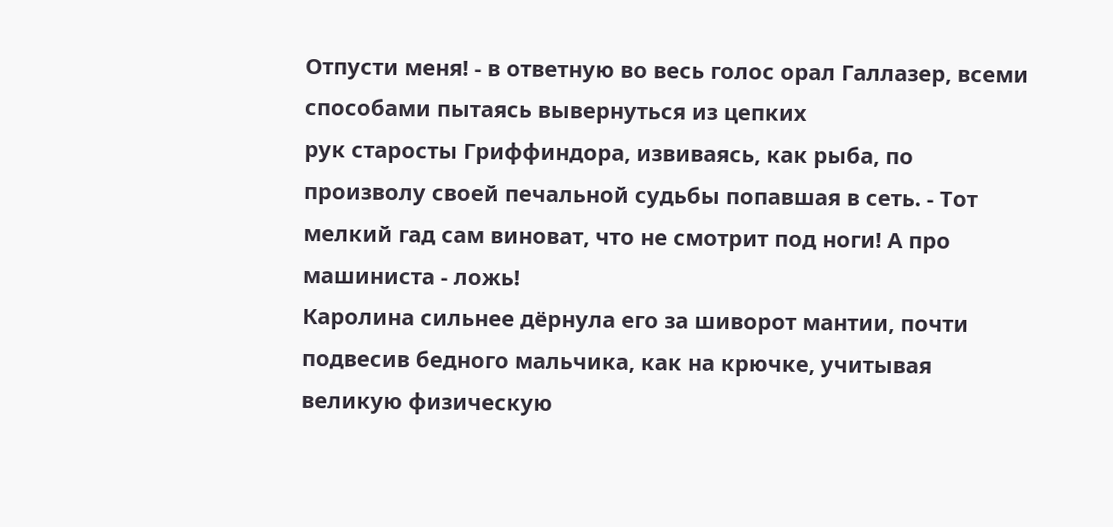Отпусти меня! - в ответную во весь голос орал Галлазер, всеми способами пытаясь вывернуться из цепких
рук старосты Гриффиндора, извиваясь, как рыба, по произволу своей печальной судьбы попавшая в сеть. - Тот мелкий гад сам виноват, что не смотрит под ноги! А про машиниста - ложь!
Каролина сильнее дёрнула его за шиворот мантии, почти подвесив бедного мальчика, как на крючке, учитывая великую физическую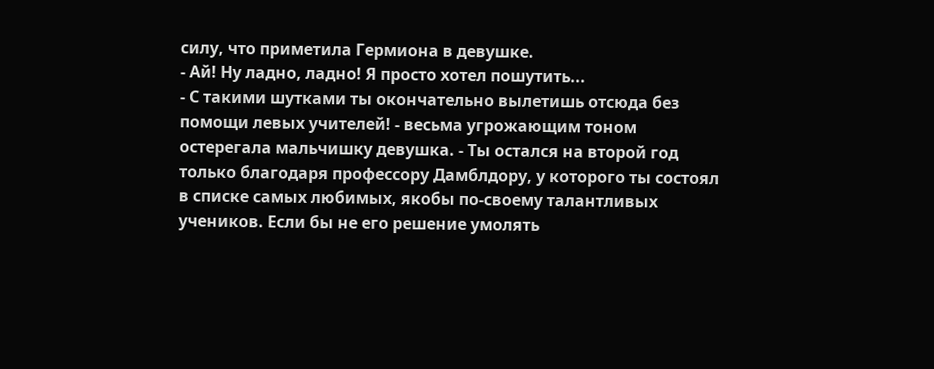силу, что приметила Гермиона в девушке.
- Ай! Ну ладно, ладно! Я просто хотел пошутить...
- С такими шутками ты окончательно вылетишь отсюда без помощи левых учителей! - весьма угрожающим тоном остерегала мальчишку девушка. - Ты остался на второй год только благодаря профессору Дамблдору, у которого ты состоял в списке самых любимых, якобы по-своему талантливых учеников. Если бы не его решение умолять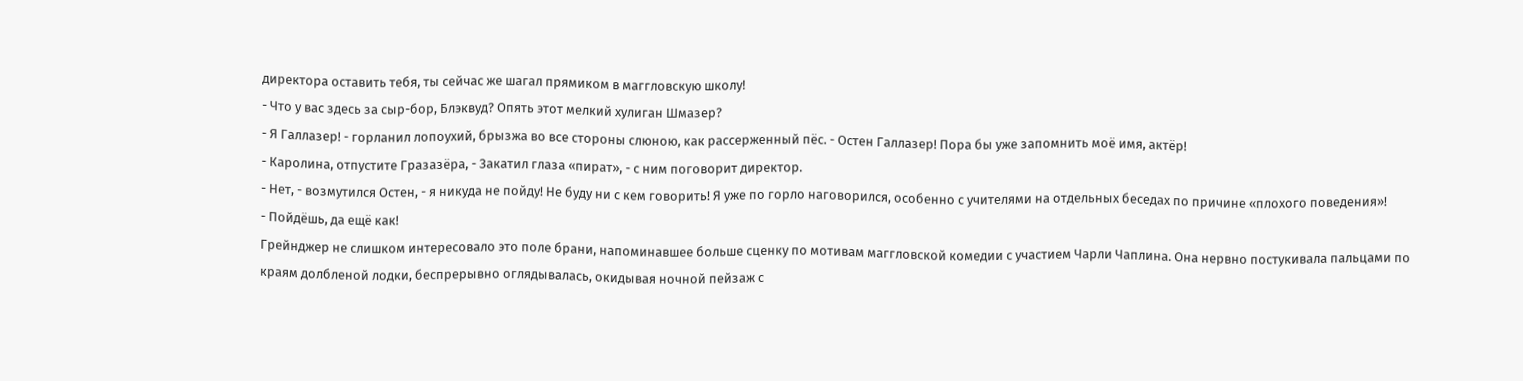директора оставить тебя, ты сейчас же шагал прямиком в маггловскую школу!
- Что у вас здесь за сыр-бор, Блэквуд? Опять этот мелкий хулиган Шмазер?
- Я Галлазер! - горланил лопоухий, брызжа во все стороны слюною, как рассерженный пёс. - Остен Галлазер! Пора бы уже запомнить моё имя, актёр!
- Каролина, отпустите Гразазёра, - Закатил глаза «пират», - с ним поговорит директор.
- Нет, - возмутился Остен, - я никуда не пойду! Не буду ни с кем говорить! Я уже по горло наговорился, особенно с учителями на отдельных беседах по причине «плохого поведения»!
- Пойдёшь, да ещё как!
Грейнджер не слишком интересовало это поле брани, напоминавшее больше сценку по мотивам маггловской комедии с участием Чарли Чаплина. Она нервно постукивала пальцами по краям долбленой лодки, беспрерывно оглядывалась, окидывая ночной пейзаж с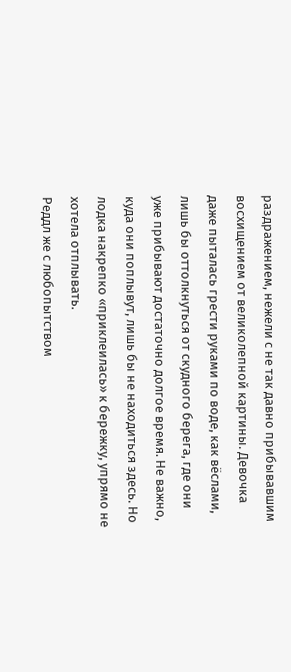раздражением, нежели с не так давно прибывавшим восхищением от великолепной картины. Девочка даже пыталась грести руками по воде, как вёслами, лишь бы оттолкнуться от скудного берега, где они уже прибывают достаточно долгое время. Не важно, куда они поплывут, лишь бы не находиться здесь. Но лодка накрепко «приклеилась» к бережку, упрямо не хотела отплывать.
Реддл же с любопытством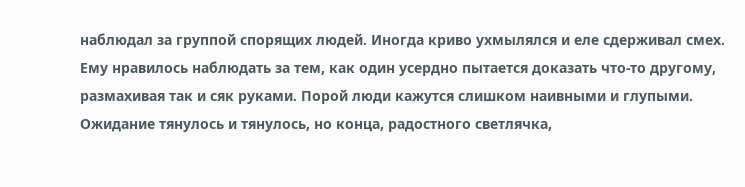наблюдал за группой спорящих людей. Иногда криво ухмылялся и еле сдерживал смех. Ему нравилось наблюдать за тем, как один усердно пытается доказать что-то другому, размахивая так и сяк руками. Порой люди кажутся слишком наивными и глупыми.
Ожидание тянулось и тянулось, но конца, радостного светлячка,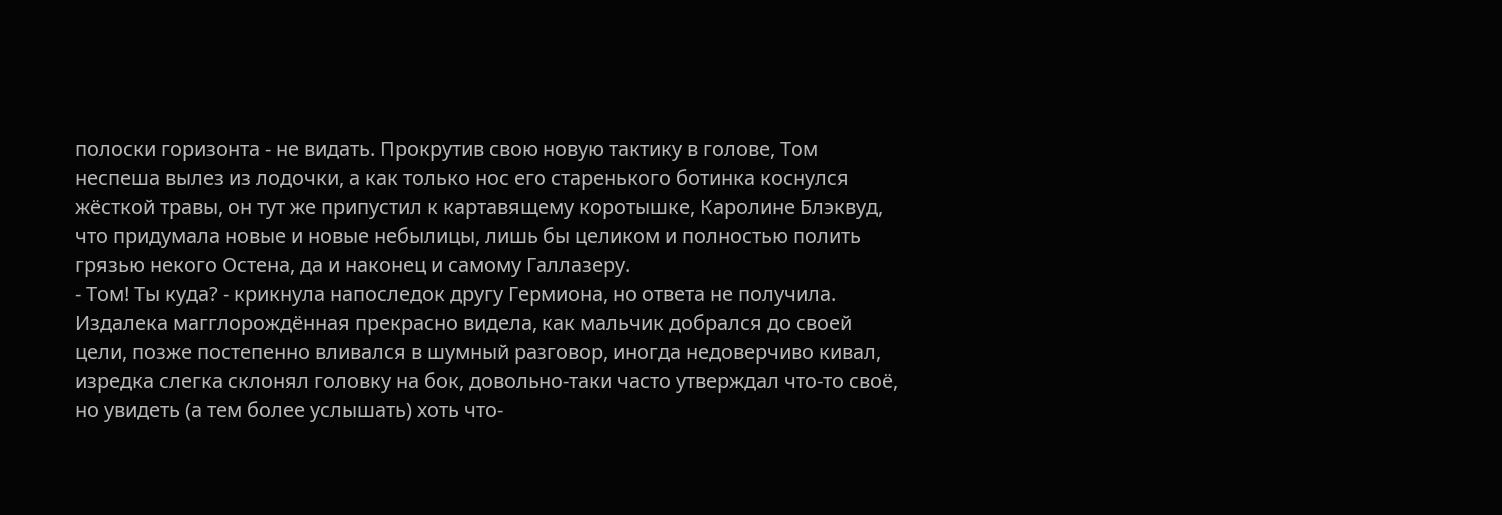полоски горизонта - не видать. Прокрутив свою новую тактику в голове, Том неспеша вылез из лодочки, а как только нос его старенького ботинка коснулся жёсткой травы, он тут же припустил к картавящему коротышке, Каролине Блэквуд, что придумала новые и новые небылицы, лишь бы целиком и полностью полить грязью некого Остена, да и наконец и самому Галлазеру.
- Том! Ты куда? - крикнула напоследок другу Гермиона, но ответа не получила.
Издалека магглорождённая прекрасно видела, как мальчик добрался до своей цели, позже постепенно вливался в шумный разговор, иногда недоверчиво кивал, изредка слегка склонял головку на бок, довольно-таки часто утверждал что-то своё, но увидеть (а тем более услышать) хоть что-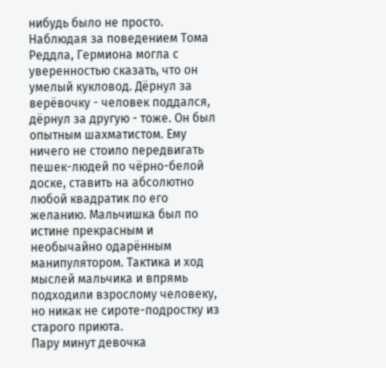нибудь было не просто.
Наблюдая за поведением Тома Реддла, Гермиона могла с уверенностью сказать, что он умелый кукловод. Дёрнул за верёвочку - человек поддался, дёрнул за другую - тоже. Он был опытным шахматистом. Ему ничего не стоило передвигать пешек-людей по чёрно-белой доске, ставить на абсолютно любой квадратик по его желанию. Мальчишка был по истине прекрасным и необычайно одарённым манипулятором. Тактика и ход мыслей мальчика и впрямь подходили взрослому человеку, но никак не сироте-подростку из старого приюта.
Пару минут девочка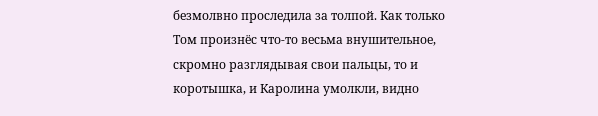безмолвно проследила за толпой. Как только Том произнёс что-то весьма внушительное, скромно разглядывая свои пальцы, то и коротышка, и Каролина умолкли, видно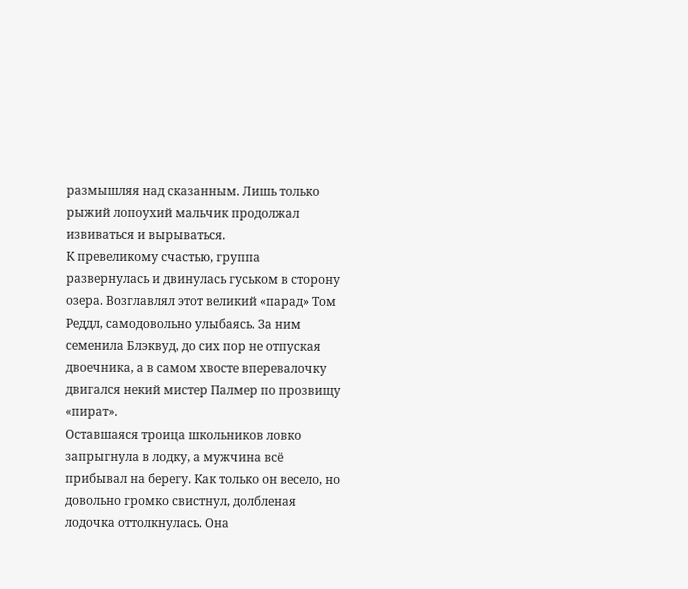размышляя над сказанным. Лишь только рыжий лопоухий мальчик продолжал извиваться и вырываться.
К превеликому счастью, группа развернулась и двинулась гуськом в сторону озера. Возглавлял этот великий «парад» Том Реддл, самодовольно улыбаясь. За ним семенила Блэквуд, до сих пор не отпуская двоечника, а в самом хвосте вперевалочку двигался некий мистер Палмер по прозвищу «пират».
Оставшаяся троица школьников ловко запрыгнула в лодку, а мужчина всё прибывал на берегу. Как только он весело, но довольно громко свистнул, долбленая лодочка оттолкнулась. Она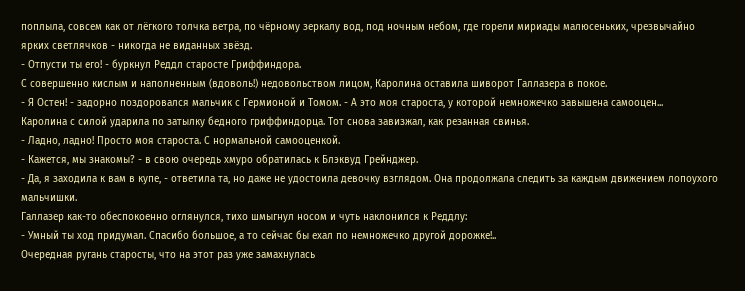поплыла, совсем как от лёгкого толчка ветра, по чёрному зеркалу вод, под ночным небом, где горели мириады малюсеньких, чрезвычайно ярких светлячков - никогда не виданных звёзд.
- Отпусти ты его! - буркнул Реддл старосте Гриффиндора.
С совершенно кислым и наполненным (вдоволь!) недовольством лицом, Каролина оставила шиворот Галлазера в покое.
- Я Остен! - задорно поздоровался мальчик с Гермионой и Томом. - А это моя староста, у которой немножечко завышена самооцен...
Каролина с силой ударила по затылку бедного гриффиндорца. Тот снова завизжал, как резанная свинья.
- Ладно, ладно! Просто моя староста. С нормальной самооценкой.
- Кажется, мы знакомы? - в свою очередь хмуро обратилась к Блэквуд Грейнджер.
- Да, я заходила к вам в купе, - ответила та, но даже не удостоила девочку взглядом. Она продолжала следить за каждым движением лопоухого мальчишки.
Галлазер как-то обеспокоенно оглянулся, тихо шмыгнул носом и чуть наклонился к Реддлу:
- Умный ты ход придумал. Спасибо большое, а то сейчас бы ехал по немножечко другой дорожке!..
Очередная ругань старосты, что на этот раз уже замахнулась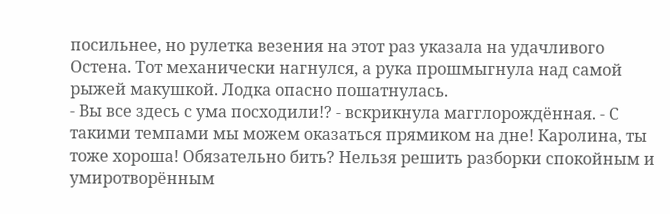посильнее, но рулетка везения на этот раз указала на удачливого Остена. Тот механически нагнулся, а рука прошмыгнула над самой рыжей макушкой. Лодка опасно пошатнулась.
- Вы все здесь с ума посходили!? - вскрикнула магглорождённая. - С такими темпами мы можем оказаться прямиком на дне! Каролина, ты тоже хороша! Обязательно бить? Нельзя решить разборки спокойным и умиротворённым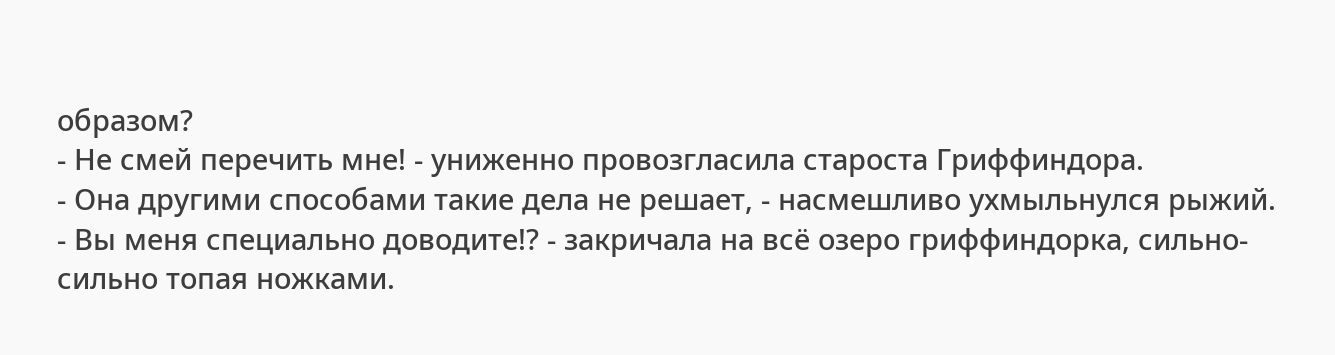образом?
- Не смей перечить мне! - униженно провозгласила староста Гриффиндора.
- Она другими способами такие дела не решает, - насмешливо ухмыльнулся рыжий.
- Вы меня специально доводите!? - закричала на всё озеро гриффиндорка, сильно-сильно топая ножками.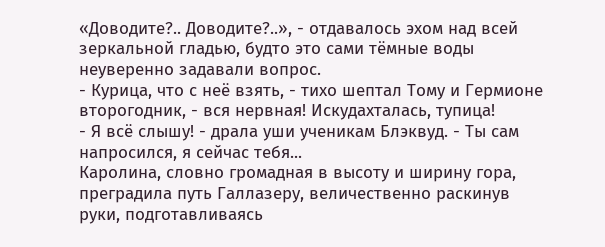«Доводите?.. Доводите?..», - отдавалось эхом над всей зеркальной гладью, будто это сами тёмные воды неуверенно задавали вопрос.
- Курица, что с неё взять, - тихо шептал Тому и Гермионе второгодник, - вся нервная! Искудахталась, тупица!
- Я всё слышу! - драла уши ученикам Блэквуд. - Ты сам напросился, я сейчас тебя...
Каролина, словно громадная в высоту и ширину гора, преградила путь Галлазеру, величественно раскинув руки, подготавливаясь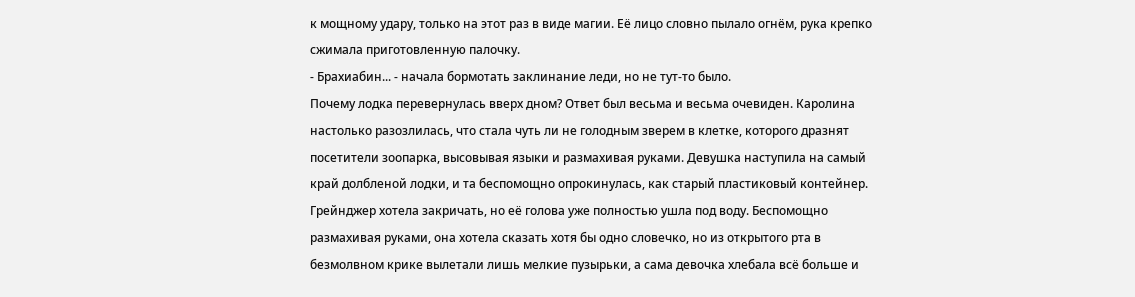к мощному удару, только на этот раз в виде магии. Её лицо словно пылало огнём, рука крепко сжимала приготовленную палочку.
- Брахиабин... - начала бормотать заклинание леди, но не тут-то было.
Почему лодка перевернулась вверх дном? Ответ был весьма и весьма очевиден. Каролина настолько разозлилась, что стала чуть ли не голодным зверем в клетке, которого дразнят посетители зоопарка, высовывая языки и размахивая руками. Девушка наступила на самый край долбленой лодки, и та беспомощно опрокинулась, как старый пластиковый контейнер.
Грейнджер хотела закричать, но её голова уже полностью ушла под воду. Беспомощно размахивая руками, она хотела сказать хотя бы одно словечко, но из открытого рта в безмолвном крике вылетали лишь мелкие пузырьки, а сама девочка хлебала всё больше и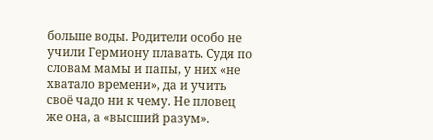больше воды. Родители особо не учили Гермиону плавать. Судя по словам мамы и папы, у них «не хватало времени», да и учить своё чадо ни к чему. Не пловец же она, а «высший разум».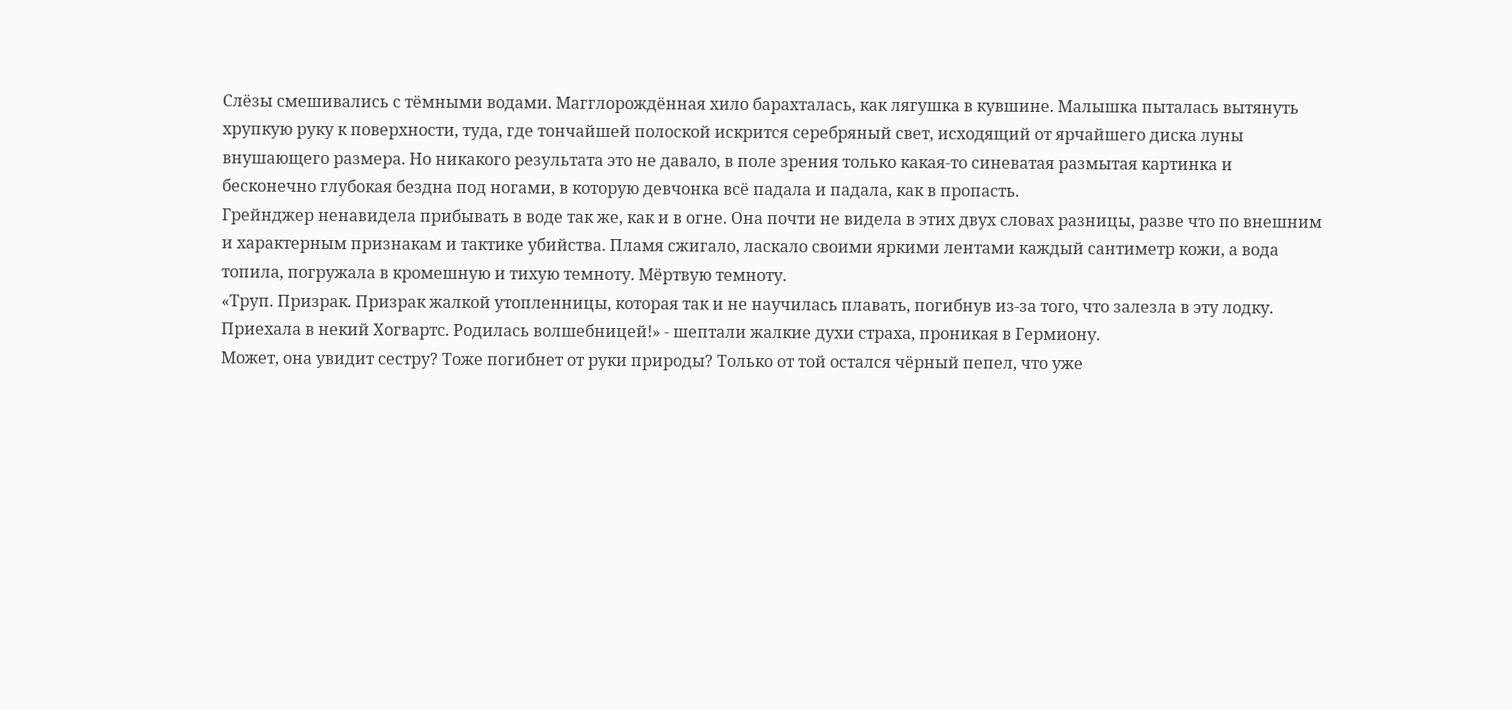Слёзы смешивались с тёмными водами. Магглорождённая хило барахталась, как лягушка в кувшине. Малышка пыталась вытянуть хрупкую руку к поверхности, туда, где тончайшей полоской искрится серебряный свет, исходящий от ярчайшего диска луны внушающего размера. Но никакого результата это не давало, в поле зрения только какая-то синеватая размытая картинка и бесконечно глубокая бездна под ногами, в которую девчонка всё падала и падала, как в пропасть.
Грейнджер ненавидела прибывать в воде так же, как и в огне. Она почти не видела в этих двух словах разницы, разве что по внешним и характерным признакам и тактике убийства. Пламя сжигало, ласкало своими яркими лентами каждый сантиметр кожи, а вода топила, погружала в кромешную и тихую темноту. Мёртвую темноту.
«Труп. Призрак. Призрак жалкой утопленницы, которая так и не научилась плавать, погибнув из-за того, что залезла в эту лодку. Приехала в некий Хогвартс. Родилась волшебницей!» - шептали жалкие духи страха, проникая в Гермиону.
Может, она увидит сестру? Тоже погибнет от руки природы? Только от той остался чёрный пепел, что уже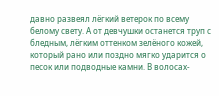давно развеял лёгкий ветерок по всему белому свету. А от девчушки останется труп с бледным, лёгким оттенком зелёного кожей, который рано или поздно мягко ударится о песок или подводные камни. В волосах-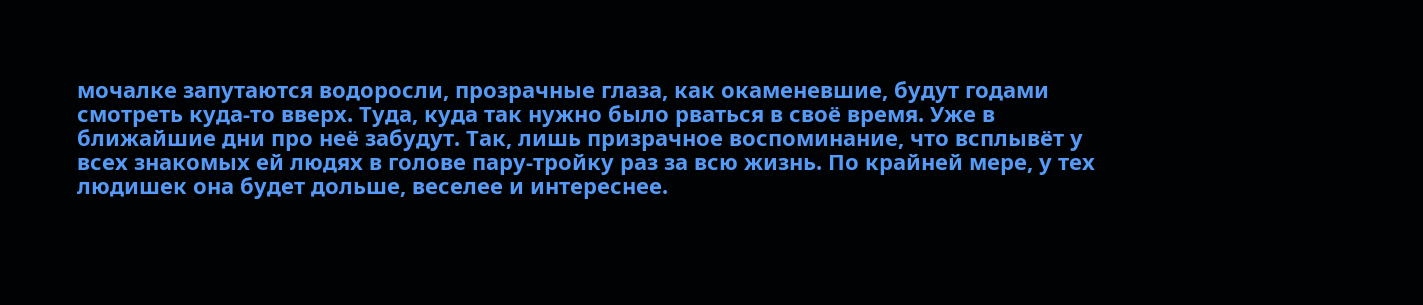мочалке запутаются водоросли, прозрачные глаза, как окаменевшие, будут годами смотреть куда-то вверх. Туда, куда так нужно было рваться в своё время. Уже в ближайшие дни про неё забудут. Так, лишь призрачное воспоминание, что всплывёт у всех знакомых ей людях в голове пару-тройку раз за всю жизнь. По крайней мере, у тех людишек она будет дольше, веселее и интереснее.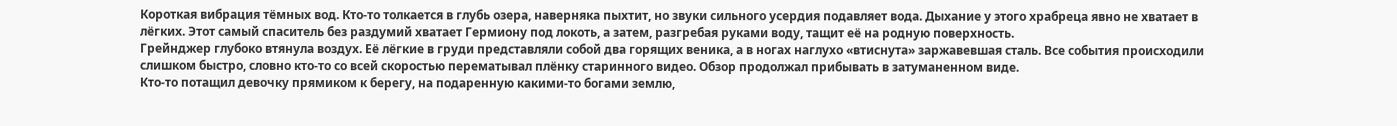Короткая вибрация тёмных вод. Кто-то толкается в глубь озера, наверняка пыхтит, но звуки сильного усердия подавляет вода. Дыхание у этого храбреца явно не хватает в лёгких. Этот самый спаситель без раздумий хватает Гермиону под локоть, а затем, разгребая руками воду, тащит её на родную поверхность.
Грейнджер глубоко втянула воздух. Её лёгкие в груди представляли собой два горящих веника, а в ногах наглухо «втиснута» заржавевшая сталь. Все события происходили слишком быстро, словно кто-то со всей скоростью перематывал плёнку старинного видео. Обзор продолжал прибывать в затуманенном виде.
Кто-то потащил девочку прямиком к берегу, на подаренную какими-то богами землю,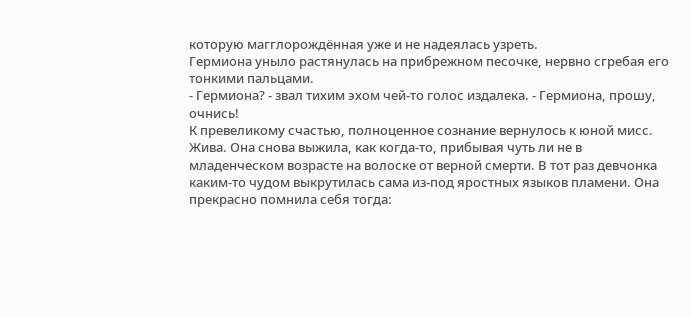которую магглорождённая уже и не надеялась узреть.
Гермиона уныло растянулась на прибрежном песочке, нервно сгребая его тонкими пальцами.
- Гермиона? - звал тихим эхом чей-то голос издалека. - Гермиона, прошу, очнись!
К превеликому счастью, полноценное сознание вернулось к юной мисс.
Жива. Она снова выжила, как когда-то, прибывая чуть ли не в младенческом возрасте на волоске от верной смерти. В тот раз девчонка каким-то чудом выкрутилась сама из-под яростных языков пламени. Она прекрасно помнила себя тогда: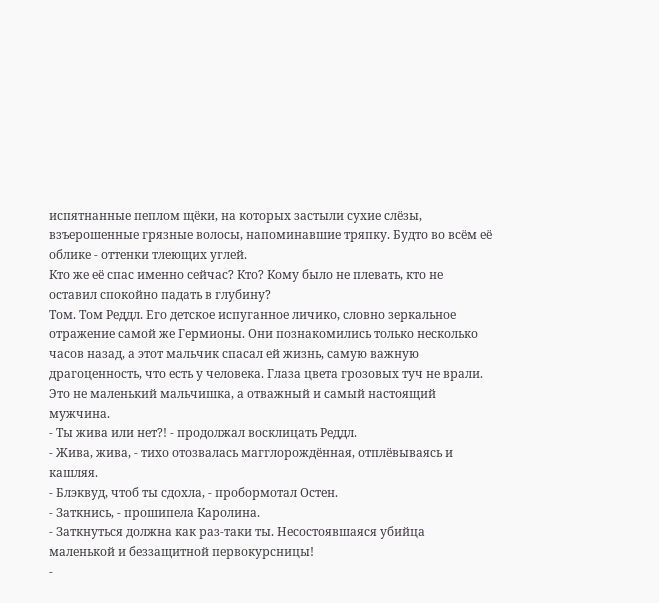испятнанные пеплом щёки, на которых застыли сухие слёзы, взъерошенные грязные волосы, напоминавшие тряпку. Будто во всём её облике - оттенки тлеющих углей.
Кто же её спас именно сейчас? Кто? Кому было не плевать, кто не оставил спокойно падать в глубину?
Том. Том Реддл. Его детское испуганное личико, словно зеркальное отражение самой же Гермионы. Они познакомились только несколько часов назад, а этот мальчик спасал ей жизнь, самую важную драгоценность, что есть у человека. Глаза цвета грозовых туч не врали. Это не маленький мальчишка, а отважный и самый настоящий мужчина.
- Ты жива или нет?! - продолжал восклицать Реддл.
- Жива, жива, - тихо отозвалась магглорождённая, отплёвываясь и кашляя.
- Блэквуд, чтоб ты сдохла, - пробормотал Остен.
- Заткнись, - прошипела Каролина.
- Заткнуться должна как раз-таки ты. Несостоявшаяся убийца маленькой и беззащитной первокурсницы!
-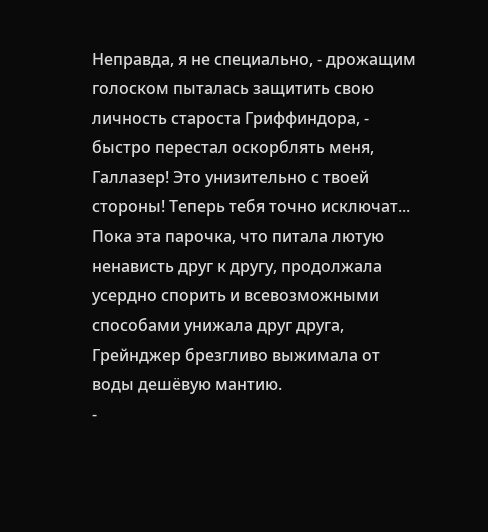Неправда, я не специально, - дрожащим голоском пыталась защитить свою личность староста Гриффиндора, - быстро перестал оскорблять меня, Галлазер! Это унизительно с твоей стороны! Теперь тебя точно исключат...
Пока эта парочка, что питала лютую ненависть друг к другу, продолжала усердно спорить и всевозможными способами унижала друг друга, Грейнджер брезгливо выжимала от воды дешёвую мантию.
-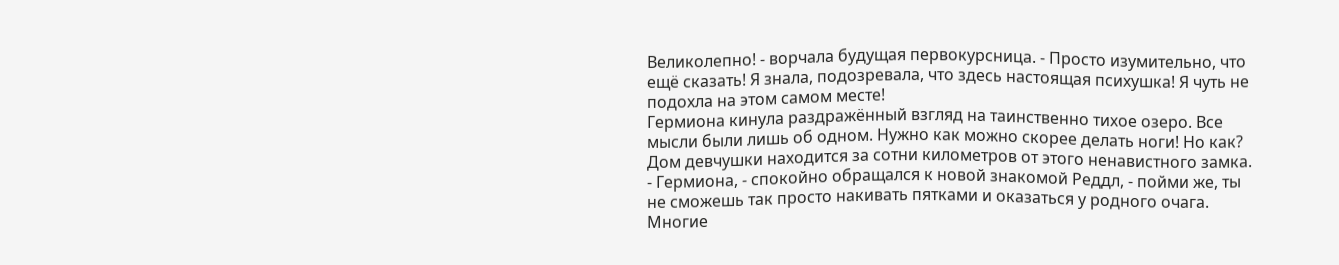Великолепно! - ворчала будущая первокурсница. - Просто изумительно, что ещё сказать! Я знала, подозревала, что здесь настоящая психушка! Я чуть не подохла на этом самом месте!
Гермиона кинула раздражённый взгляд на таинственно тихое озеро. Все мысли были лишь об одном. Нужно как можно скорее делать ноги! Но как? Дом девчушки находится за сотни километров от этого ненавистного замка.
- Гермиона, - спокойно обращался к новой знакомой Реддл, - пойми же, ты не сможешь так просто накивать пятками и оказаться у родного очага. Многие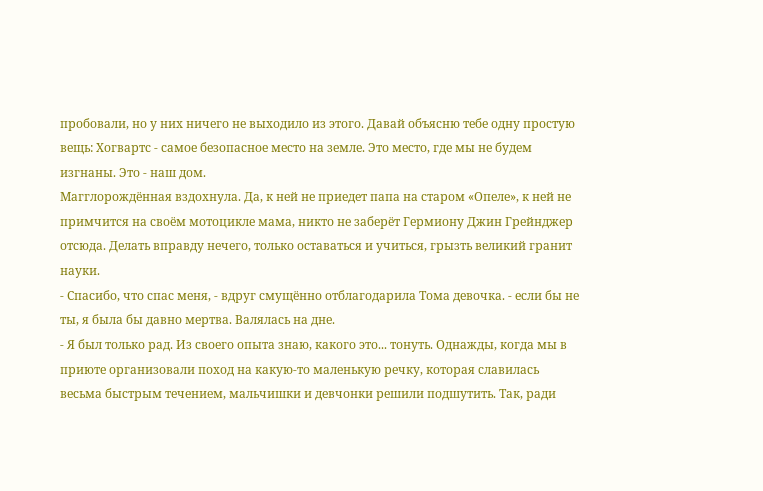пробовали, но у них ничего не выходило из этого. Давай объясню тебе одну простую вещь: Хогвартс - самое безопасное место на земле. Это место, где мы не будем изгнаны. Это - наш дом.
Магглорождённая вздохнула. Да, к ней не приедет папа на старом «Опеле», к ней не примчится на своём мотоцикле мама, никто не заберёт Гермиону Джин Грейнджер отсюда. Делать вправду нечего, только оставаться и учиться, грызть великий гранит науки.
- Спасибо, что спас меня, - вдруг смущённо отблагодарила Тома девочка. - если бы не ты, я была бы давно мертва. Валялась на дне.
- Я был только рад. Из своего опыта знаю, какого это... тонуть. Однажды, когда мы в приюте организовали поход на какую-то маленькую речку, которая славилась весьма быстрым течением, мальчишки и девчонки решили подшутить. Так, ради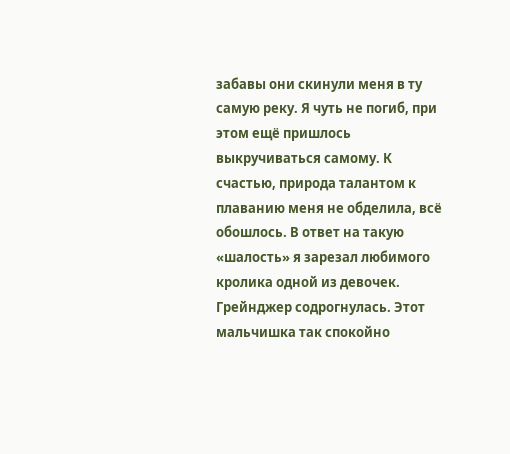забавы они скинули меня в ту самую реку. Я чуть не погиб, при этом ещё пришлось выкручиваться самому. К счастью, природа талантом к плаванию меня не обделила, всё обошлось. В ответ на такую «шалость» я зарезал любимого кролика одной из девочек.
Грейнджер содрогнулась. Этот мальчишка так спокойно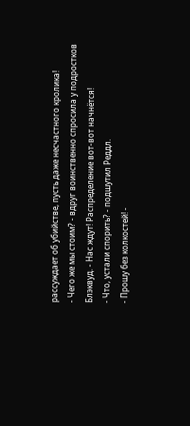рассуждает об убийстве, пусть даже несчастного кролика!
- Чего же мы стоим? - вдруг воинственно спросила у подростков Блэквуд. - Нас ждут! Распределение вот-вот начнётся!
- Что, устали спорить? - подшутил Реддл.
- Прошу без колкостей! -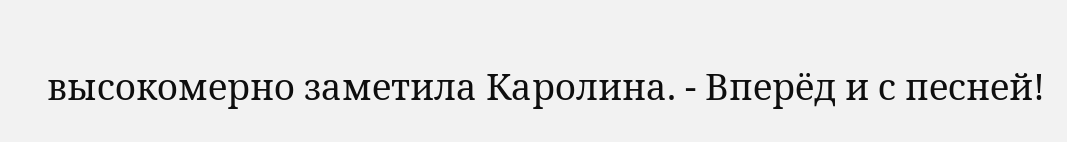высокомерно заметила Каролина. - Вперёд и с песней!